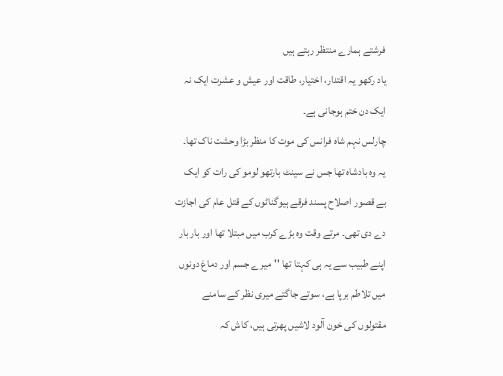فرشتے ہمارے منتظر رہتے ہیں
یاد رکھو یہ اقتدار، اختیار، طاقت اور عیش و عشرت ایک نہ ایک دن ختم ہوجانی ہے۔
چارلس نہم شاہ فرانس کی موت کا منظر بڑا وحشت ناک تھا۔ یہ وہ بادشاہ تھا جس نے سینٹ بارتھو لومو کی رات کو ایک بے قصور اصلاح پسند فرقے ہیوگناٹوں کے قتل عام کی اجازت دے دی تھی۔ مرتے وقت وہ بڑے کرب میں مبتلا تھا اور بار بار اپنے طبیب سے یہ ہی کہتا تھا ''میرے جسم اور دماغ دونوں میں تلاطم برپا ہے، سوتے جاگتے میری نظر کے سامنے مقتولوں کی خون آلود لاشیں پھرتی ہیں، کاش کہ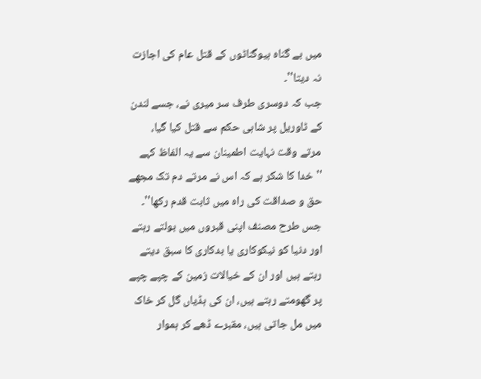میں بے گناہ ہیوگناٹوں کے قتل عام کی اجازت نہ دیتا''۔
جب کہ دوسری طرف سر میری نے، جسے لندن کے ٹاوریل پر شاہی حکم سے قتل کیا گیا، مرتے وقت نہایت اطمینان سے یہ الفاظ کہے ''خدا کا شکر ہے کہ اس نے مرتے دم تک مجھے حق و صداقت کی راہ میں ثابت قدم رکھا''۔ جس طرح مصنف اپنی قبروں میں بولتے رہتے اور دنیا کو نیکوکاری یا بدکاری کا سبق دیتے رہتے ہیں اور ان کے خیالات زمین کے چپے چپے پر گھومتے رہتے ہیں، ان کی ہڈیاں گل کر خاک میں مل جاتی ہیں، مقبرے ڈھے کر ہموار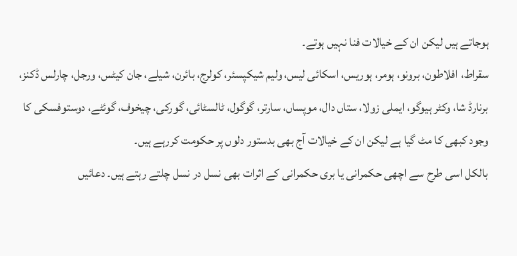ہوجاتے ہیں لیکن ان کے خیالات فنا نہیں ہوتے۔
سقراط، افلاطون، برونو، ہومر، ہوریس، اسکائی لیس، ولیم شیکپسئر، کولرج، بائرن، شیلے، جان کیٹس، ورجل، چارلس ڈکنز، برنارڈ شا، وکٹر ہیوگو، ایملی زولا، ستاں دال، موپساں، سارتر، گوگول، ٹالسٹائی، گورکی، چیخوف، گوئٹے، دوستوفسکی کا وجود کبھی کا مٹ گیا ہے لیکن ان کے خیالات آج بھی بدستور دلوں پر حکومت کررہے ہیں۔
بالکل اسی طرح سے اچھی حکمرانی یا بری حکمرانی کے اثرات بھی نسل در نسل چلتے رہتے ہیں۔ دعائیں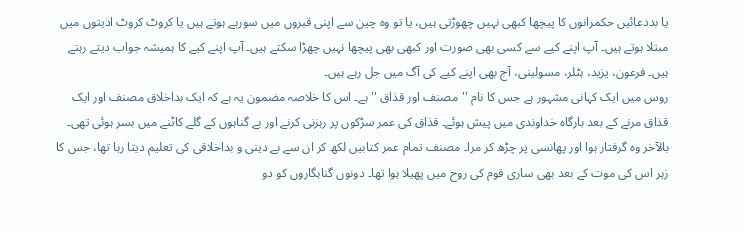یا بددعائیں حکمرانوں کا پیچھا کبھی نہیں چھوڑتی ہیں، یا تو وہ چین سے اپنی قبروں میں سورہے ہوتے ہیں یا کروٹ کروٹ اذیتوں میں مبتلا ہوتے ہیں۔ آپ اپنے کیے سے کسی بھی صورت اور کبھی بھی پیچھا نہیں چھڑا سکتے ہیں۔ آپ اپنے کیے کا ہمیشہ جواب دیتے رہتے ہیں۔ فرعون، یزید، ہٹلر، مسولینی، آج بھی اپنے کیے کی آگ میں جل رہے ہیں۔
روس میں ایک کہانی مشہور ہے جس کا نام ''مصنف اور قذاق '' ہے۔ اس کا خلاصہ مضمون یہ ہے کہ ایک بداخلاق مصنف اور ایک قذاق مرنے کے بعد بارگاہ خداوندی میں پیش ہوئے۔ قذاق کی عمر سڑکوں پر رہزنی کرنے اور بے گناہوں کے گلے کاٹنے میں بسر ہوئی تھی۔ بالآخر وہ گرفتار ہوا اور پھانسی پر چڑھ کر مرا۔ مصنف تمام عمر کتابیں لکھ کر ان سے بے دینی و بداخلاقی کی تعلیم دیتا رہا تھا، جس کا زہر اس کی موت کے بعد بھی ساری قوم کی روح میں پھیلا ہوا تھا۔ دونوں گناہگاروں کو دو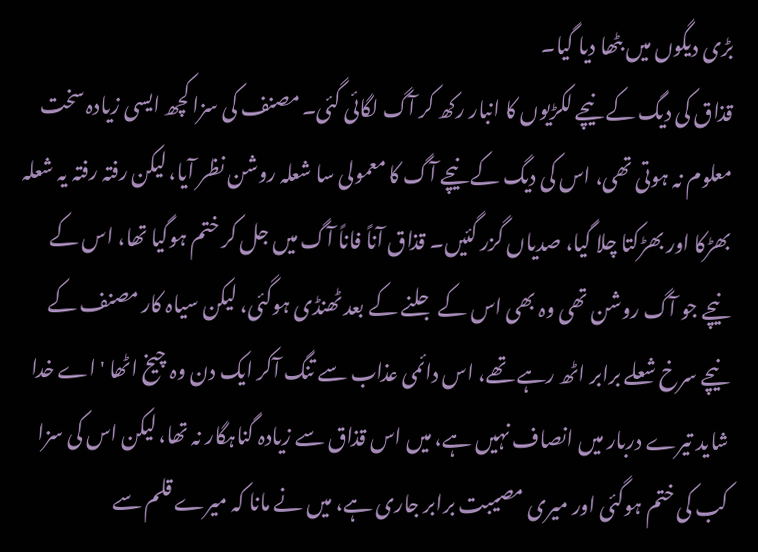بڑی دیگوں میں بٹھا دیا گیا۔
قذاق کی دیگ کے نیچے لکڑیوں کا انبار رکھ کر آگ لگائی گئی۔ مصنف کی سزا کچھ ایسی زیادہ سخت معلوم نہ ہوتی تھی، اس کی دیگ کے نیچے آگ کا معمولی سا شعلہ روشن نظر آیا، لیکن رفتہ رفتہ یہ شعلہ بھڑکا اور بھڑکتا چلا گیا، صدیاں گزر گئیں۔ قذاق آناً فاناً آگ میں جل کر ختم ہوگیا تھا، اس کے نیچے جو آگ روشن تھی وہ بھی اس کے جلنے کے بعد ٹھنڈی ہوگئی، لیکن سیاہ کار مصنف کے نیچے سرخ شعلے برابر اٹھ رہے تھے، اس دائمی عذاب سے تنگ آکر ایک دن وہ چیخ اٹھا 'اے خدا شاید تیرے دربار میں انصاف نہیں ہے، میں اس قذاق سے زیادہ گناہگار نہ تھا، لیکن اس کی سزا کب کی ختم ہوگئی اور میری مصیبت برابر جاری ہے، میں نے مانا کہ میرے قلم سے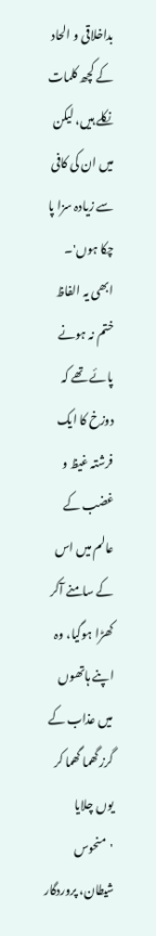بداخلاقی و الحاد کے کچھ کلمات نکلے ہیں، لیکن میں ان کی کافی سے زیادہ سزا پا چکا ہوں'۔
ابھی یہ الفاظ ختم نہ ہونے پائے تھے کہ دوزخ کا ایک فرشتہ غیظ و غضب کے عالم میں اس کے سامنے آکر کھڑا ہوگیا، وہ اپنے ہاتھوں میں عذاب کے گرز گھما گھما کر یوں چلایا 'منحوس شیطان، پروردگار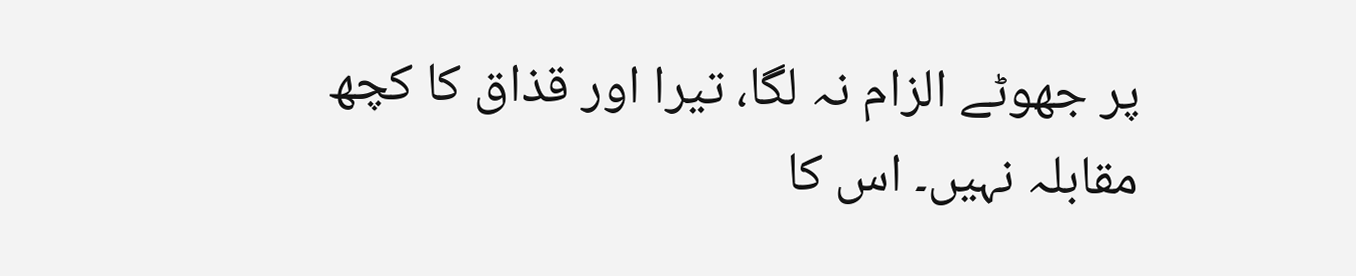پر جھوٹے الزام نہ لگا، تیرا اور قذاق کا کچھ مقابلہ نہیں۔ اس کا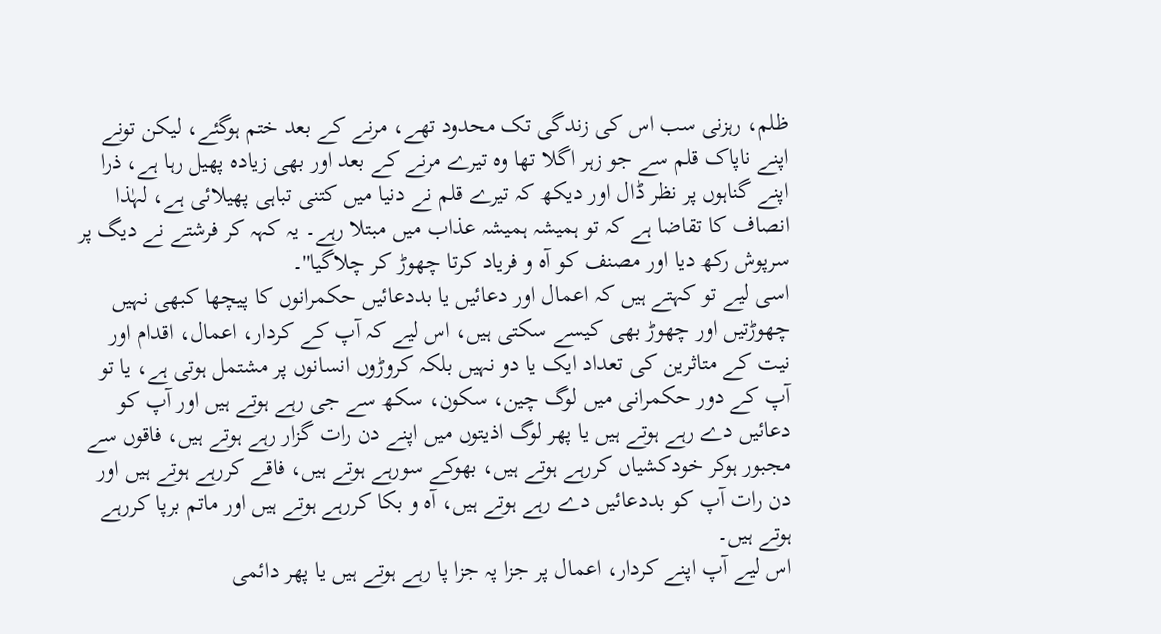ظلم، رہزنی سب اس کی زندگی تک محدود تھے، مرنے کے بعد ختم ہوگئے، لیکن تونے اپنے ناپاک قلم سے جو زہر اگلا تھا وہ تیرے مرنے کے بعد اور بھی زیادہ پھیل رہا ہے، ذرا اپنے گناہوں پر نظر ڈال اور دیکھ کہ تیرے قلم نے دنیا میں کتنی تباہی پھیلائی ہے، لہٰذا انصاف کا تقاضا ہے کہ تو ہمیشہ ہمیشہ عذاب میں مبتلا رہے۔ یہ کہہ کر فرشتے نے دیگ پر سرپوش رکھ دیا اور مصنف کو آہ و فریاد کرتا چھوڑ کر چلاگیا''۔
اسی لیے تو کہتے ہیں کہ اعمال اور دعائیں یا بددعائیں حکمرانوں کا پیچھا کبھی نہیں چھوڑتیں اور چھوڑ بھی کیسے سکتی ہیں، اس لیے کہ آپ کے کردار، اعمال، اقدام اور نیت کے متاثرین کی تعداد ایک یا دو نہیں بلکہ کروڑوں انسانوں پر مشتمل ہوتی ہے، یا تو آپ کے دور حکمرانی میں لوگ چین، سکون، سکھ سے جی رہے ہوتے ہیں اور آپ کو دعائیں دے رہے ہوتے ہیں یا پھر لوگ اذیتوں میں اپنے دن رات گزار رہے ہوتے ہیں، فاقوں سے مجبور ہوکر خودکشیاں کررہے ہوتے ہیں، بھوکے سورہے ہوتے ہیں، فاقے کررہے ہوتے ہیں اور دن رات آپ کو بددعائیں دے رہے ہوتے ہیں، آہ و بکا کررہے ہوتے ہیں اور ماتم برپا کررہے ہوتے ہیں۔
اس لیے آپ اپنے کردار، اعمال پر جزا پہ جزا پا رہے ہوتے ہیں یا پھر دائمی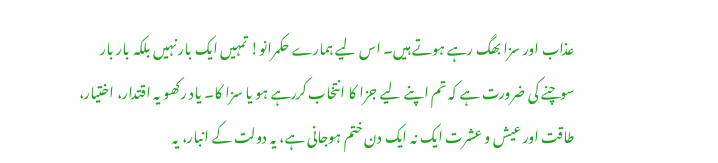عذاب اور سزا بھگ رہے ہوتے ہیں۔ اس لیے ہمارے حکمرانو! تمہیں ایک بار نہیں بلکہ بار بار سوچنے کی ضرورت ہے کہ تم اپنے لیے جزا کا انتخاب کررہے ہو یا سزا کا۔ یاد رکھو یہ اقتدار، اختیار، طاقت اور عیش و عشرت ایک نہ ایک دن ختم ہوجانی ہے، یہ دولت کے انبار، یہ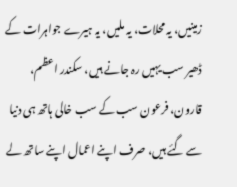زمینیں، یہ محلات، یہ ملیں، یہ ہیرے جواہرات کے ڈھیر سب یہیں رہ جانے ہیں، سکندر اعظم، قارون، فرعون سب کے سب خالی ہاتھ ہی دنیا سے گئے ہیں، صرف اپنے اعمال اپنے ساتھ لے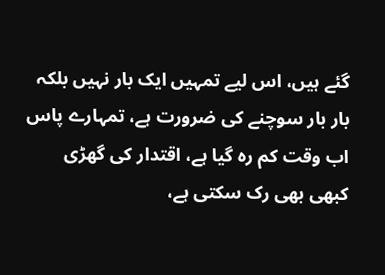گئے ہیں، اس لیے تمہیں ایک بار نہیں بلکہ بار بار سوچنے کی ضرورت ہے، تمہارے پاس اب وقت کم رہ گیا ہے، اقتدار کی گھڑی کبھی بھی رک سکتی ہے،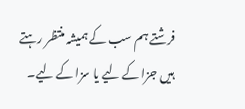فرشتے ہم سب کے ہمیشہ منتظر رہتے ہیں جزا کے لیے یا سزا کے لیے۔